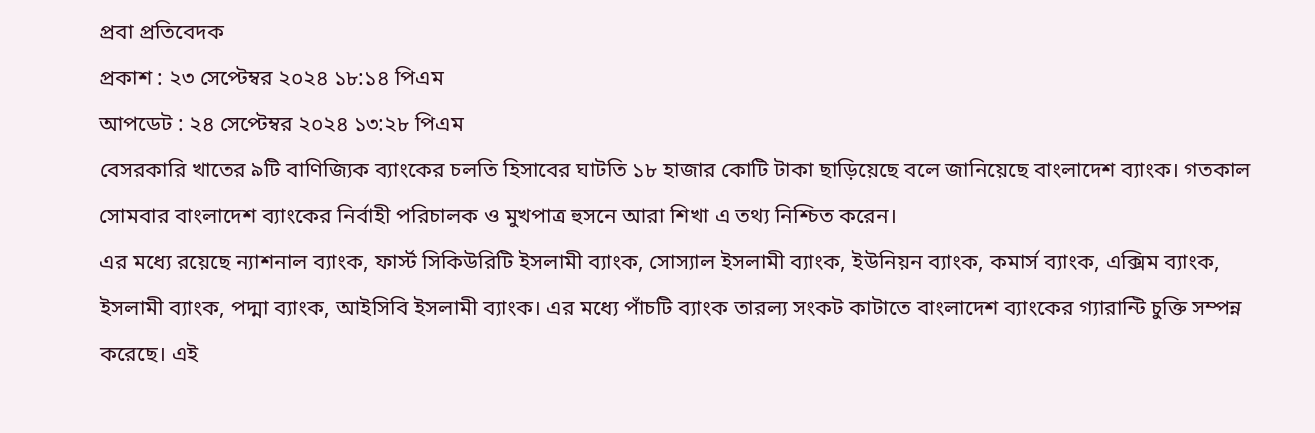প্রবা প্রতিবেদক
প্রকাশ : ২৩ সেপ্টেম্বর ২০২৪ ১৮:১৪ পিএম
আপডেট : ২৪ সেপ্টেম্বর ২০২৪ ১৩:২৮ পিএম
বেসরকারি খাতের ৯টি বাণিজ্যিক ব্যাংকের চলতি হিসাবের ঘাটতি ১৮ হাজার কোটি টাকা ছাড়িয়েছে বলে জানিয়েছে বাংলাদেশ ব্যাংক। গতকাল সোমবার বাংলাদেশ ব্যাংকের নির্বাহী পরিচালক ও মুখপাত্র হুসনে আরা শিখা এ তথ্য নিশ্চিত করেন।
এর মধ্যে রয়েছে ন্যাশনাল ব্যাংক, ফার্স্ট সিকিউরিটি ইসলামী ব্যাংক, সোস্যাল ইসলামী ব্যাংক, ইউনিয়ন ব্যাংক, কমার্স ব্যাংক, এক্সিম ব্যাংক, ইসলামী ব্যাংক, পদ্মা ব্যাংক, আইসিবি ইসলামী ব্যাংক। এর মধ্যে পাঁচটি ব্যাংক তারল্য সংকট কাটাতে বাংলাদেশ ব্যাংকের গ্যারান্টি চুক্তি সম্পন্ন করেছে। এই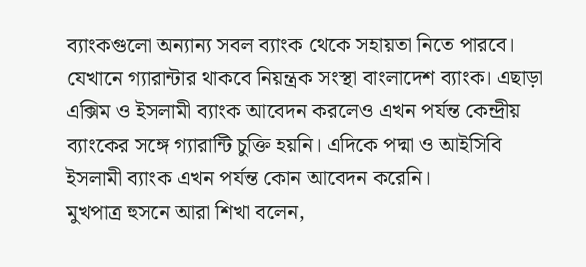ব্যাংকগুলো অন্যান্য সবল ব্যাংক থেকে সহায়তা নিতে পারবে। যেখানে গ্যারান্টার থাকবে নিয়ন্ত্রক সংস্থা বাংলাদেশ ব্যাংক। এছাড়া এক্সিম ও ইসলামী ব্যাংক আবেদন করলেও এখন পর্যন্ত কেন্দ্রীয় ব্যাংকের সঙ্গে গ্যারান্টি চুক্তি হয়নি। এদিকে পদ্মা ও আইসিবি ইসলামী ব্যাংক এখন পর্যন্ত কোন আবেদন করেনি।
মুখপাত্র হুসনে আরা শিখা বলেন,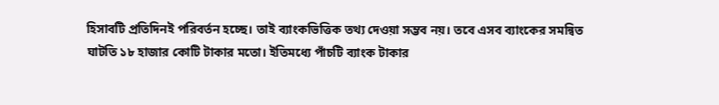হিসাবটি প্রতিদিনই পরিবর্তন হচ্ছে। তাই ব্যাংকভিত্তিক তথ্য দেওয়া সম্ভব নয়। তবে এসব ব্যাংকের সমন্বিত ঘাটতি ১৮ হাজার কোটি টাকার মতো। ইতিমধ্যে পাঁচটি ব্যাংক টাকার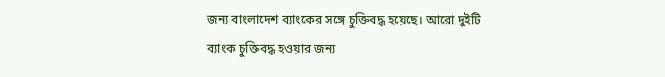জন্য বাংলাদেশ ব্যাংকের সঙ্গে চুক্তিবদ্ধ হয়েছে। আরো দুইটি ব্যাংক চুক্তিবদ্ধ হওয়ার জন্য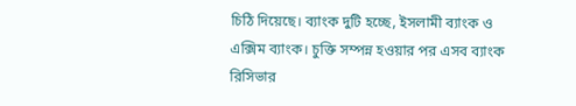চিঠি দিয়েছে। ব্যাংক দুটি হচ্ছে, ইসলামী ব্যাংক ও এক্সিম ব্যাংক। চুক্তি সম্পন্ন হওয়ার পর এসব ব্যাংক রিসিভার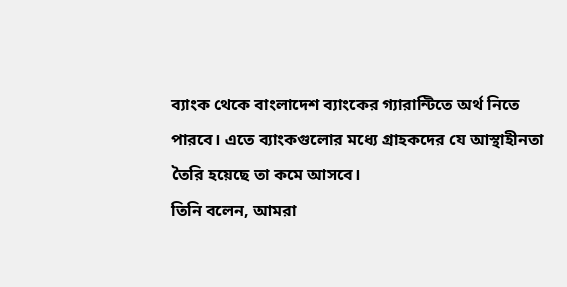ব্যাংক থেকে বাংলাদেশ ব্যাংকের গ্যারান্টিতে অর্থ নিতে পারবে। এতে ব্যাংকগুলোর মধ্যে গ্রাহকদের যে আস্থাহীনতা তৈরি হয়েছে তা কমে আসবে।
তিনি বলেন, আমরা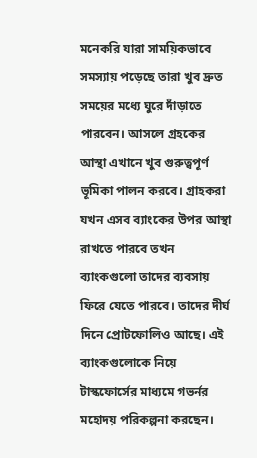মনেকরি যারা সাময়িকভাবে সমস্যায় পড়েছে তারা খুব দ্রুত সময়ের মধ্যে ঘুরে দাঁড়াতে পারবেন। আসলে গ্রহকের আস্থা এখানে খুব গুরুত্বপূর্ণ ভূমিকা পালন করবে। গ্রাহকরা যখন এসব ব্যাংকের উপর আস্থা রাখতে পারবে তখন ব্যাংকগুলো তাদের ব্যবসায় ফিরে যেতে পারবে। তাদের দীর্ঘ দিনে প্রোটফোলিও আছে। এই ব্যাংকগুলোকে নিয়ে টাস্কফোর্সের মাধ্যমে গভর্নর মহোদয় পরিকল্পনা করছেন।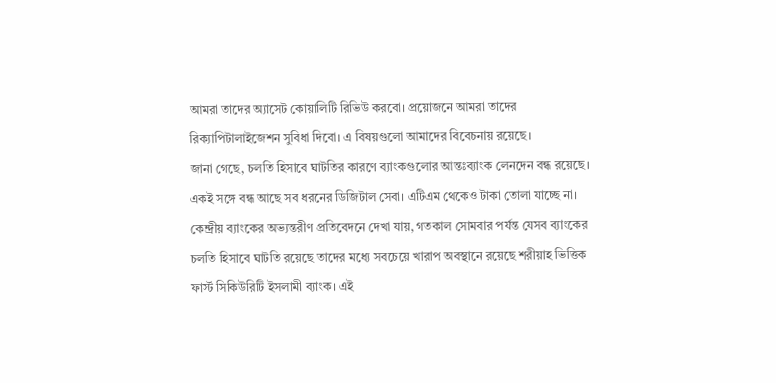আমরা তাদের অ্যাসেট কোয়ালিটি রিভিউ করবো। প্রয়োজনে আমরা তাদের রিক্যাপিটালাইজেশন সুবিধা দিবো। এ বিষয়গুলো আমাদের বিবেচনায় রয়েছে।
জানা গেছে, চলতি হিসাবে ঘাটতির কারণে ব্যাংকগুলোর আন্তঃব্যাংক লেনদেন বন্ধ রয়েছে। একই সঙ্গে বন্ধ আছে সব ধরনের ডিজিটাল সেবা। এটিএম থেকেও টাকা তোলা যাচ্ছে না।
কেন্দ্রীয় ব্যাংকের অভ্যন্তরীণ প্রতিবেদনে দেখা যায়, গতকাল সোমবার পর্যন্ত যেসব ব্যাংকের চলতি হিসাবে ঘাটতি রয়েছে তাদের মধ্যে সবচেয়ে খারাপ অবস্থানে রয়েছে শরীয়াহ ভিত্তিক ফার্স্ট সিকিউরিটি ইসলামী ব্যাংক। এই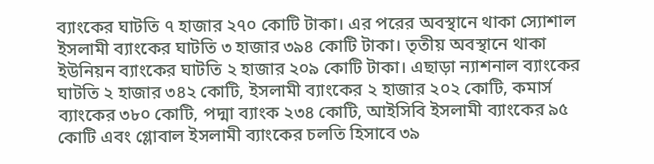ব্যাংকের ঘাটতি ৭ হাজার ২৭০ কোটি টাকা। এর পরের অবস্থানে থাকা স্যোশাল ইসলামী ব্যাংকের ঘাটতি ৩ হাজার ৩৯৪ কোটি টাকা। তৃতীয় অবস্থানে থাকা ইউনিয়ন ব্যাংকের ঘাটতি ২ হাজার ২০৯ কোটি টাকা। এছাড়া ন্যাশনাল ব্যাংকের ঘাটতি ২ হাজার ৩৪২ কোটি, ইসলামী ব্যাংকের ২ হাজার ২০২ কোটি, কমার্স ব্যাংকের ৩৮০ কোটি, পদ্মা ব্যাংক ২৩৪ কোটি, আইসিবি ইসলামী ব্যাংকের ৯৫ কোটি এবং গ্লোবাল ইসলামী ব্যাংকের চলতি হিসাবে ৩৯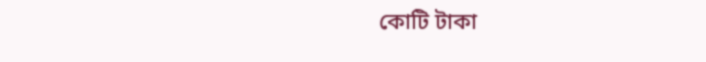কোটি টাকা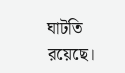ঘাটতি রয়েছে।